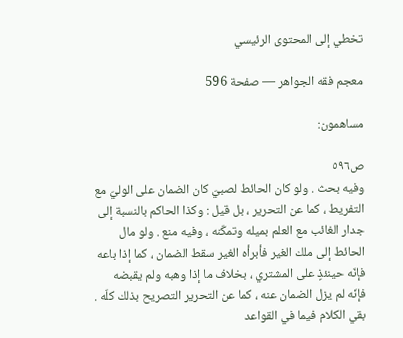تخطي إلى المحتوى الرئيسي

معجم فقه الجواهر — صفحة 596

مساهمون:

ص٥٩٦
وفيه بحث . ولو كان الحائط لصبيّ كان الضمان على الوليّ مع التفريط ، كما عن التحرير ، بل قيل : وكذا الحاكم بالنسبة إلى جدار الغائب مع العلم بميله وتمكّنه ، وفيه منع . ولو مال الحائط إلى ملك الغير فأبرأه الغير سقط الضمان ، كما إذا باعه فإنّه حينئذٍ على المشتري ، بخلاف ما إذا وهبه ولم يقبضه فإنّه لم يزل الضمان عنه ، كما عن التحرير التصريح بذلك كلّه . بقي الكلام فيما في القواعد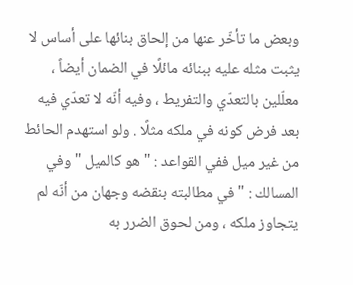وبعض ما تأخّر عنها من إلحاق بنائها على أساس لا يثبت مثله عليه ببنائه مائلًا في الضمان أيضاً ، معلّلين بالتعدّي والتفريط ، وفيه أنّه لا تعدّي فيه بعد فرض كونه في ملكه مثلًا . ولو استهدم الحائط من غير ميل ففي القواعد : " هو كالميل " وفي المسالك : " في مطالبته بنقضه وجهان من أنّه لم يتجاوز ملكه ، ومن لحوق الضرر به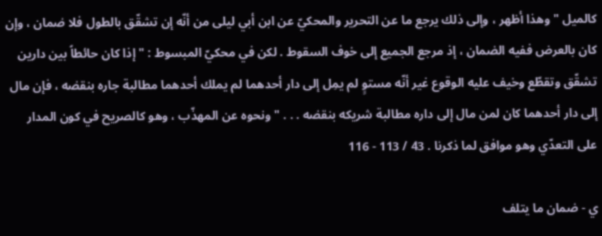كالميل " وهذا أظهر ، وإلى ذلك يرجع ما عن التحرير والمحكيّ عن ابن أبي ليلى من أنّه إن تشقّق بالطول فلا ضمان ، وإن كان بالعرض ففيه الضمان ، إذ مرجع الجميع إلى خوف السقوط . لكن في محكيّ المبسوط : " إذا كان حائطاً بين دارين تشقّق وتقطّع وخيف عليه الوقوع غير أنّه مستوٍ لم يمِل إلى دار أحدهما لم يملك أحدهما مطالبة جاره بنقضه ، فإن مال إلى دار أحدهما كان لمن مال إلى داره مطالبة شريكه بنقضه . . . " ونحوه عن المهذّب ، وهو كالصريح في كون المدار على التعدّي وهو موافق لما ذكرنا . 43 / 113 - 116

ي - ضمان ما يتلف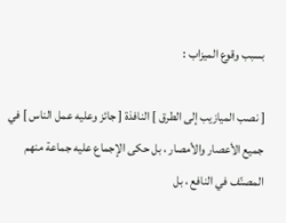بسبب وقوع الميزاب :

[ نصب الميازيب إلى الطرق ] النافذة [ جائز وعليه عمل الناس ] في جميع الأعصار والأمصار ، بل حكى الإجماع عليه جماعة منهم المصنّف في النافع ، بل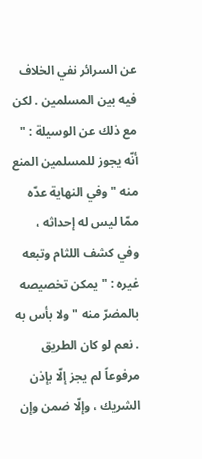عن السرائر نفي الخلاف فيه بين المسلمين . لكن مع ذلك عن الوسيلة : " أنّه يجوز للمسلمين المنع منه " وفي النهاية عدّه ممّا ليس له إحداثه ، وفي كشف اللثام وتبعه غيره : " يمكن تخصيصه بالمضرّ منه " ولا بأس به . نعم لو كان الطريق مرفوعاً لم يجز إلّا بإذن الشريك ، وإلّا ضمن وإن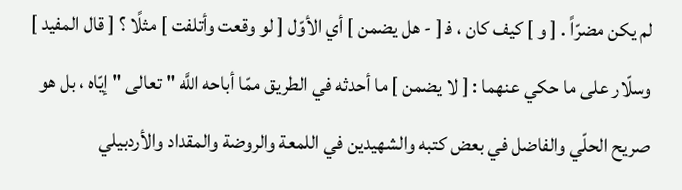لم يكن مضرّاً . [ و ] كيف كان ، ف‍ [ - هل يضمن ] أي الأوّل [ لو وقعت وأتلفت ] مثلًا ؟ [ قال المفيد ] وسلّار على ما حكي عنهما : [ لا يضمن ] ما أحدثه في الطريق ممّا أباحه اللَّه " تعالى " إيّاه ، بل هو صريح الحلّي والفاضل في بعض كتبه والشهيدين في اللمعة والروضة والمقداد والأردبيلي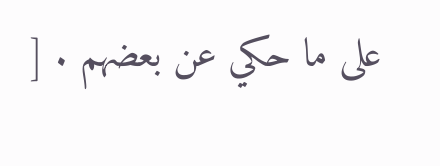على ما حكي عن بعضهم . [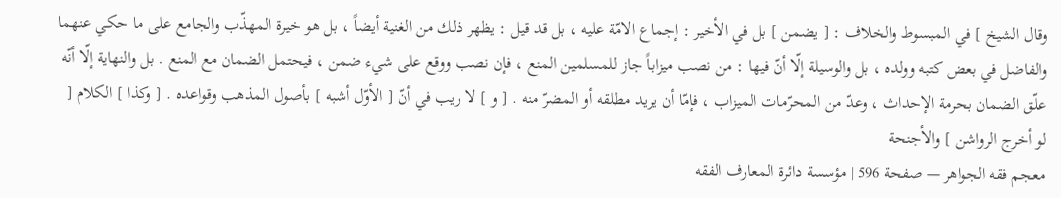وقال الشيخ ] في المبسوط والخلاف : [ يضمن ] بل في الأخير : إجماع الامّة عليه ، بل قد قيل : يظهر ذلك من الغنية أيضاً ، بل هو خيرة المهذّب والجامع على ما حكي عنهما والفاضل في بعض كتبه وولده ، بل والوسيلة إلّا أنّ فيها : من نصب ميزاباً جاز للمسلمين المنع ، فإن نصب ووقع على شيء ضمن ، فيحتمل الضمان مع المنع . بل والنهاية إلّا أنّه علّق الضمان بحرمة الإحداث ، وعدّ من المحرّمات الميزاب ، فإمّا أن يريد مطلقه أو المضرّ منه . [ و ] لا ريب في أنّ [ الأوّل أشبه ] بأصول المذهب وقواعده . [ وكذا ] الكلام [ لو أخرج الرواشن ] والأجنحة
معجم فقه الجواهر — صفحة 596 | مؤسسة دائرة المعارف الفقه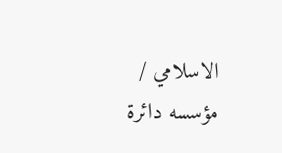الاسلامي / مؤسسه دائرة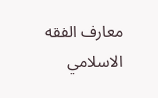معارف الفقه الاسلامي